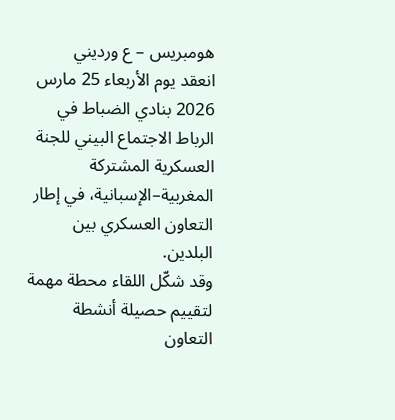هومبريس – ع ورديني
انعقد يوم الأربعاء 25 مارس 2026 بنادي الضباط في الرباط الاجتماع البيني للجنة العسكرية المشتركة المغربية–الإسبانية، في إطار التعاون العسكري بين البلدين.
وقد شكّل اللقاء محطة مهمة لتقييم حصيلة أنشطة التعاون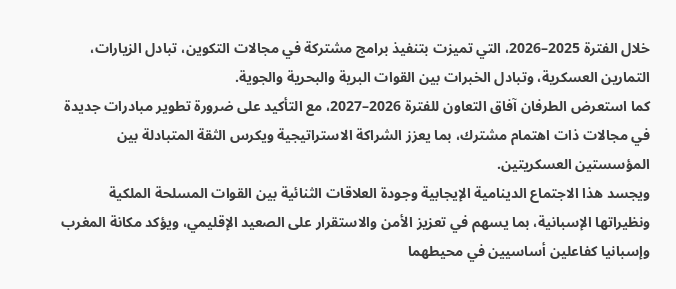خلال الفترة 2025–2026، التي تميزت بتنفيذ برامج مشتركة في مجالات التكوين، تبادل الزيارات، التمارين العسكرية، وتبادل الخبرات بين القوات البرية والبحرية والجوية.
كما استعرض الطرفان آفاق التعاون للفترة 2026–2027، مع التأكيد على ضرورة تطوير مبادرات جديدة في مجالات ذات اهتمام مشترك، بما يعزز الشراكة الاستراتيجية ويكرس الثقة المتبادلة بين المؤسستين العسكريتين.
ويجسد هذا الاجتماع الدينامية الإيجابية وجودة العلاقات الثنائية بين القوات المسلحة الملكية ونظيراتها الإسبانية، بما يسهم في تعزيز الأمن والاستقرار على الصعيد الإقليمي، ويؤكد مكانة المغرب وإسبانيا كفاعلين أساسيين في محيطهما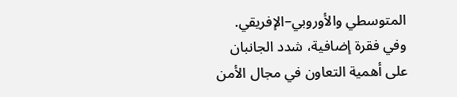المتوسطي والأوروبي–الإفريقي.
وفي فقرة إضافية، شدد الجانبان على أهمية التعاون في مجال الأمن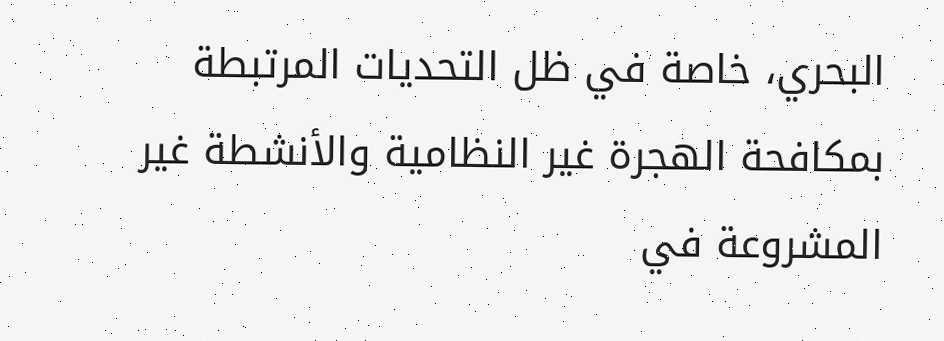البحري، خاصة في ظل التحديات المرتبطة بمكافحة الهجرة غير النظامية والأنشطة غير المشروعة في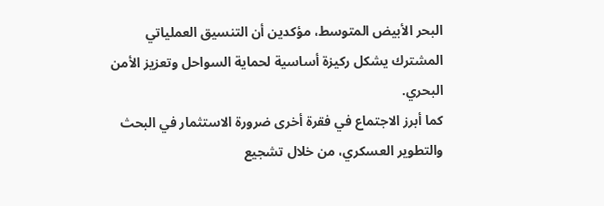البحر الأبيض المتوسط، مؤكدين أن التنسيق العملياتي المشترك يشكل ركيزة أساسية لحماية السواحل وتعزيز الأمن البحري.
كما أبرز الاجتماع في فقرة أخرى ضرورة الاستثمار في البحث والتطوير العسكري، من خلال تشجيع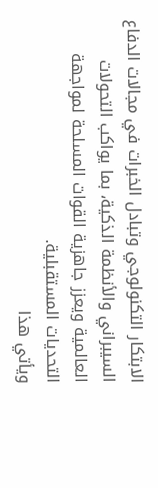الابتكار التكنولوجي وتبادل الخبرات في مجالات الدفاع السيبراني والأنظمة الذكية، بما يواكب التحولات العالمية ويعزز جاهزية القوات المسلحة لمواجهة التحديات المستقبلية.
ويأتي هذا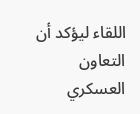اللقاء ليؤكد أن التعاون العسكري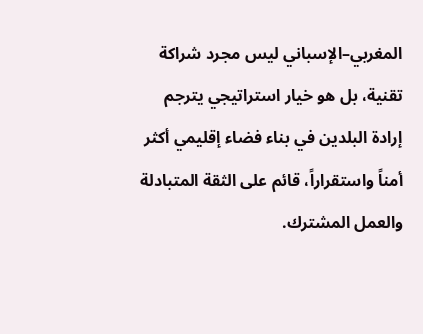المغربي–الإسباني ليس مجرد شراكة تقنية، بل هو خيار استراتيجي يترجم إرادة البلدين في بناء فضاء إقليمي أكثر أمناً واستقراراً، قائم على الثقة المتبادلة والعمل المشترك.